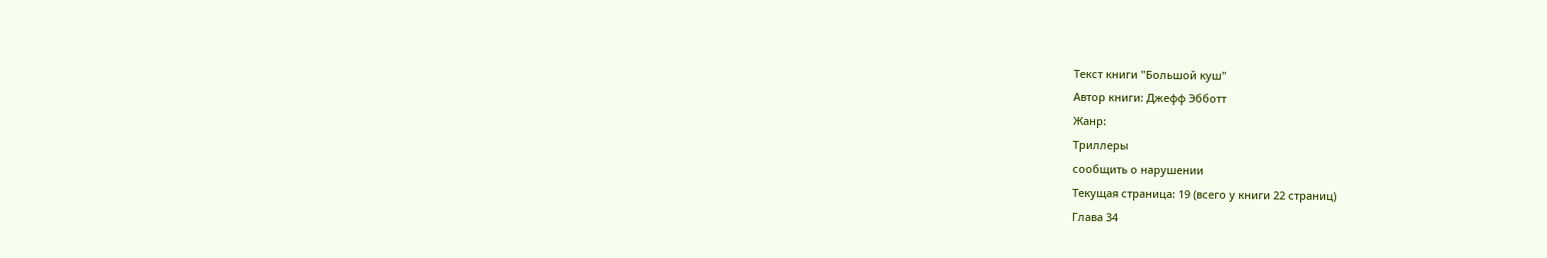Текст книги "Большой куш"
Автор книги: Джефф Эбботт
Жанр:
Триллеры
сообщить о нарушении
Текущая страница: 19 (всего у книги 22 страниц)
Глава 34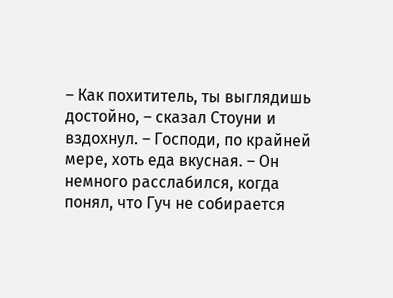– Как похититель, ты выглядишь достойно, – сказал Стоуни и вздохнул. – Господи, по крайней мере, хоть еда вкусная. – Он немного расслабился, когда понял, что Гуч не собирается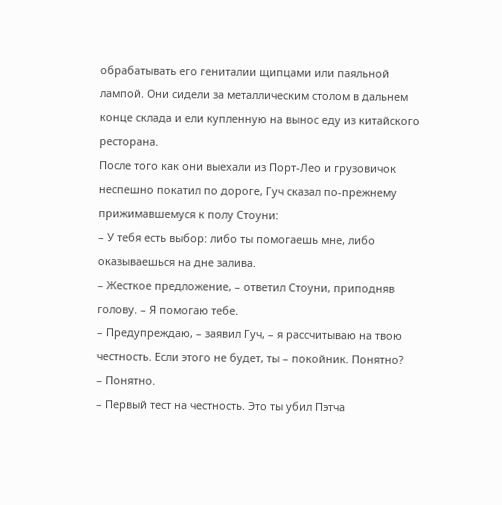обрабатывать его гениталии щипцами или паяльной лампой. Они сидели за металлическим столом в дальнем конце склада и ели купленную на вынос еду из китайского ресторана.
После того как они выехали из Порт-Лео и грузовичок неспешно покатил по дороге, Гуч сказал по-прежнему прижимавшемуся к полу Стоуни:
– У тебя есть выбор: либо ты помогаешь мне, либо оказываешься на дне залива.
– Жесткое предложение, – ответил Стоуни, приподняв голову. – Я помогаю тебе.
– Предупреждаю, – заявил Гуч, – я рассчитываю на твою честность. Если этого не будет, ты – покойник. Понятно?
– Понятно.
– Первый тест на честность. Это ты убил Пэтча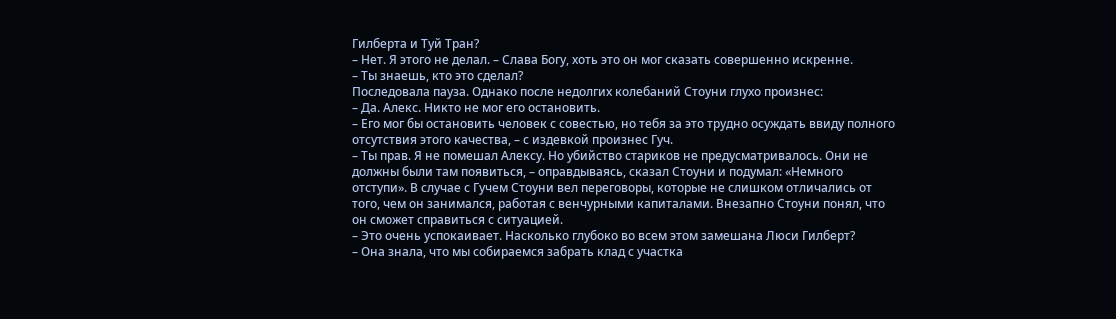Гилберта и Туй Тран?
– Нет. Я этого не делал. – Слава Богу, хоть это он мог сказать совершенно искренне.
– Ты знаешь, кто это сделал?
Последовала пауза. Однако после недолгих колебаний Стоуни глухо произнес:
– Да. Алекс. Никто не мог его остановить.
– Его мог бы остановить человек с совестью, но тебя за это трудно осуждать ввиду полного отсутствия этого качества, – с издевкой произнес Гуч.
– Ты прав. Я не помешал Алексу. Но убийство стариков не предусматривалось. Они не должны были там появиться, – оправдываясь, сказал Стоуни и подумал: «Немного отступи». В случае с Гучем Стоуни вел переговоры, которые не слишком отличались от того, чем он занимался, работая с венчурными капиталами. Внезапно Стоуни понял, что он сможет справиться с ситуацией.
– Это очень успокаивает. Насколько глубоко во всем этом замешана Люси Гилберт?
– Она знала, что мы собираемся забрать клад с участка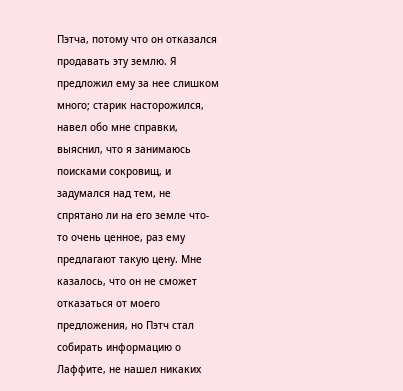Пэтча, потому что он отказался продавать эту землю. Я предложил ему за нее слишком много; старик насторожился, навел обо мне справки, выяснил, что я занимаюсь поисками сокровищ, и задумался над тем, не спрятано ли на его земле что-то очень ценное, раз ему предлагают такую цену. Мне казалось, что он не сможет отказаться от моего предложения, но Пэтч стал собирать информацию о Лаффите, не нашел никаких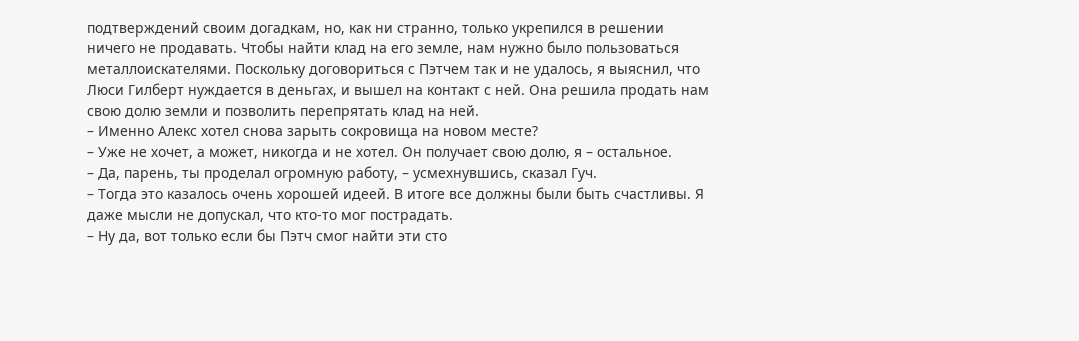подтверждений своим догадкам, но, как ни странно, только укрепился в решении ничего не продавать. Чтобы найти клад на его земле, нам нужно было пользоваться металлоискателями. Поскольку договориться с Пэтчем так и не удалось, я выяснил, что Люси Гилберт нуждается в деньгах, и вышел на контакт с ней. Она решила продать нам свою долю земли и позволить перепрятать клад на ней.
– Именно Алекс хотел снова зарыть сокровища на новом месте?
– Уже не хочет, а может, никогда и не хотел. Он получает свою долю, я – остальное.
– Да, парень, ты проделал огромную работу, – усмехнувшись, сказал Гуч.
– Тогда это казалось очень хорошей идеей. В итоге все должны были быть счастливы. Я даже мысли не допускал, что кто-то мог пострадать.
– Ну да, вот только если бы Пэтч смог найти эти сто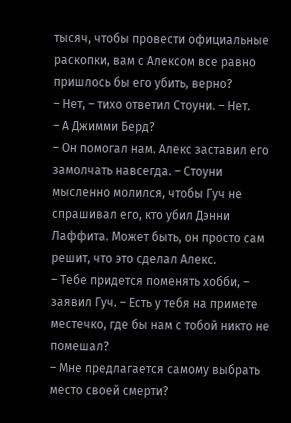тысяч, чтобы провести официальные раскопки, вам с Алексом все равно пришлось бы его убить, верно?
– Нет, – тихо ответил Стоуни. – Нет.
– А Джимми Берд?
– Он помогал нам. Алекс заставил его замолчать навсегда. – Стоуни мысленно молился, чтобы Гуч не спрашивал его, кто убил Дэнни Лаффита. Может быть, он просто сам решит, что это сделал Алекс.
– Тебе придется поменять хобби, – заявил Гуч. – Есть у тебя на примете местечко, где бы нам с тобой никто не помешал?
– Мне предлагается самому выбрать место своей смерти?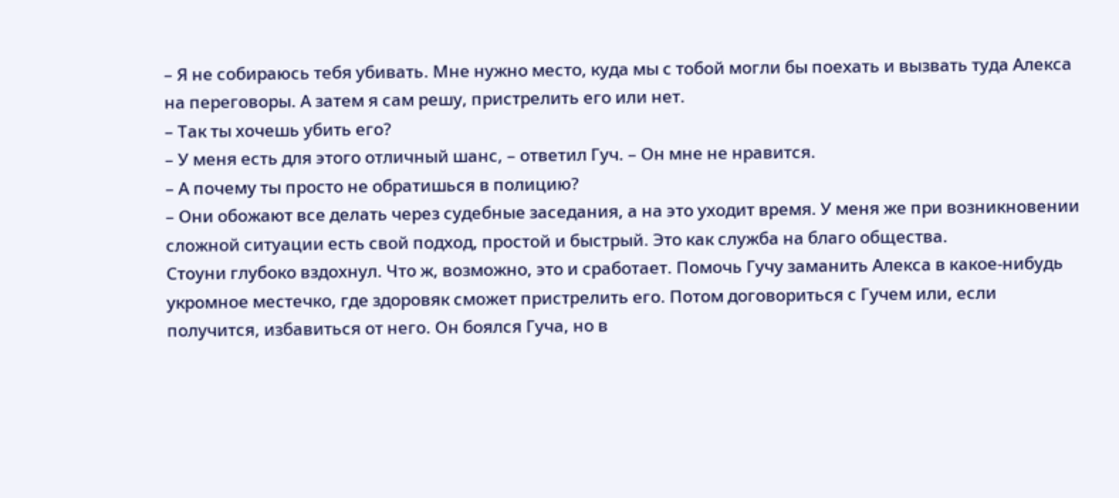– Я не собираюсь тебя убивать. Мне нужно место, куда мы с тобой могли бы поехать и вызвать туда Алекса на переговоры. А затем я сам решу, пристрелить его или нет.
– Так ты хочешь убить его?
– У меня есть для этого отличный шанс, – ответил Гуч. – Он мне не нравится.
– А почему ты просто не обратишься в полицию?
– Они обожают все делать через судебные заседания, а на это уходит время. У меня же при возникновении сложной ситуации есть свой подход, простой и быстрый. Это как служба на благо общества.
Стоуни глубоко вздохнул. Что ж, возможно, это и сработает. Помочь Гучу заманить Алекса в какое-нибудь укромное местечко, где здоровяк сможет пристрелить его. Потом договориться с Гучем или, если получится, избавиться от него. Он боялся Гуча, но в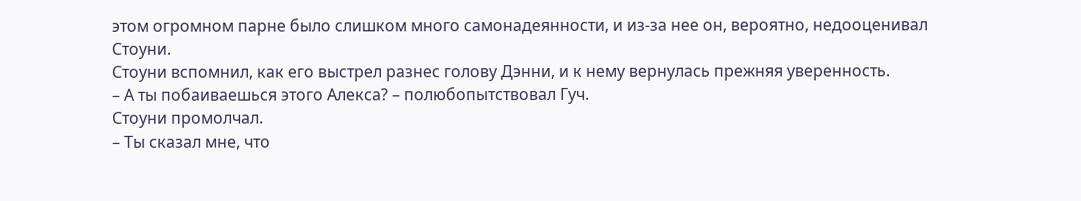этом огромном парне было слишком много самонадеянности, и из-за нее он, вероятно, недооценивал Стоуни.
Стоуни вспомнил, как его выстрел разнес голову Дэнни, и к нему вернулась прежняя уверенность.
– А ты побаиваешься этого Алекса? – полюбопытствовал Гуч.
Стоуни промолчал.
– Ты сказал мне, что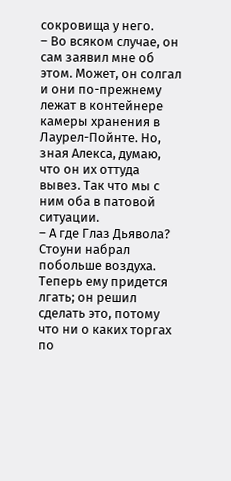сокровища у него.
– Во всяком случае, он сам заявил мне об этом. Может, он солгал и они по-прежнему лежат в контейнере камеры хранения в Лаурел-Пойнте. Но, зная Алекса, думаю, что он их оттуда вывез. Так что мы с ним оба в патовой ситуации.
– А где Глаз Дьявола?
Стоуни набрал побольше воздуха. Теперь ему придется лгать; он решил сделать это, потому что ни о каких торгах по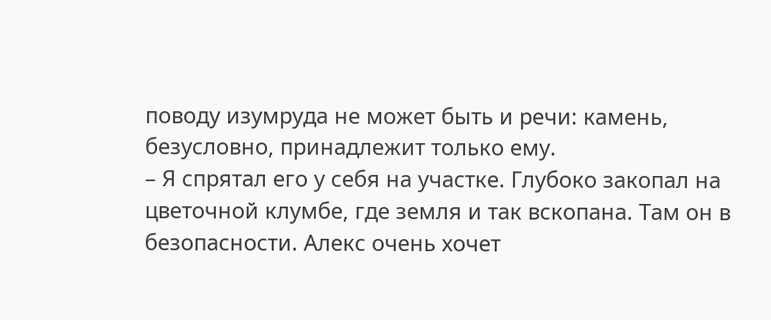поводу изумруда не может быть и речи: камень, безусловно, принадлежит только ему.
– Я спрятал его у себя на участке. Глубоко закопал на цветочной клумбе, где земля и так вскопана. Там он в безопасности. Алекс очень хочет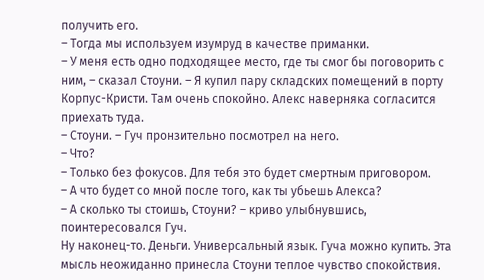получить его.
– Тогда мы используем изумруд в качестве приманки.
– У меня есть одно подходящее место, где ты смог бы поговорить с ним, – сказал Стоуни. – Я купил пару складских помещений в порту Корпус-Кристи. Там очень спокойно. Алекс наверняка согласится приехать туда.
– Стоуни. – Гуч пронзительно посмотрел на него.
– Что?
– Только без фокусов. Для тебя это будет смертным приговором.
– А что будет со мной после того, как ты убьешь Алекса?
– А сколько ты стоишь, Стоуни? – криво улыбнувшись, поинтересовался Гуч.
Ну наконец-то. Деньги. Универсальный язык. Гуча можно купить. Эта мысль неожиданно принесла Стоуни теплое чувство спокойствия.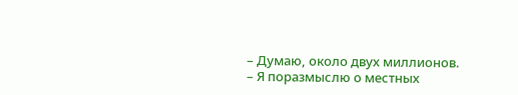– Думаю, около двух миллионов.
– Я поразмыслю о местных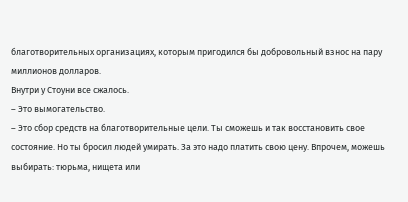благотворительных организациях, которым пригодился бы добровольный взнос на пару миллионов долларов.
Внутри у Стоуни все сжалось.
– Это вымогательство.
– Это сбор средств на благотворительные цели. Ты сможешь и так восстановить свое состояние. Но ты бросил людей умирать. За это надо платить свою цену. Впрочем, можешь выбирать: тюрьма, нищета или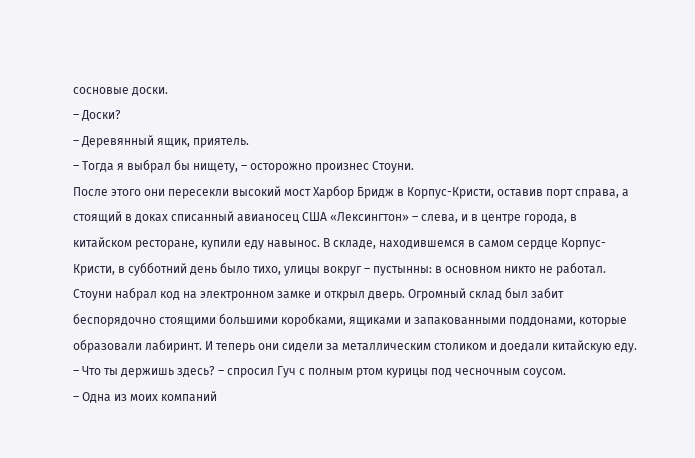сосновые доски.
– Доски?
– Деревянный ящик, приятель.
– Тогда я выбрал бы нищету, – осторожно произнес Стоуни.
После этого они пересекли высокий мост Харбор Бридж в Корпус-Кристи, оставив порт справа, а стоящий в доках списанный авианосец США «Лексингтон» – слева, и в центре города, в китайском ресторане, купили еду навынос. В складе, находившемся в самом сердце Корпус-Кристи, в субботний день было тихо, улицы вокруг – пустынны: в основном никто не работал. Стоуни набрал код на электронном замке и открыл дверь. Огромный склад был забит беспорядочно стоящими большими коробками, ящиками и запакованными поддонами, которые образовали лабиринт. И теперь они сидели за металлическим столиком и доедали китайскую еду.
– Что ты держишь здесь? – спросил Гуч с полным ртом курицы под чесночным соусом.
– Одна из моих компаний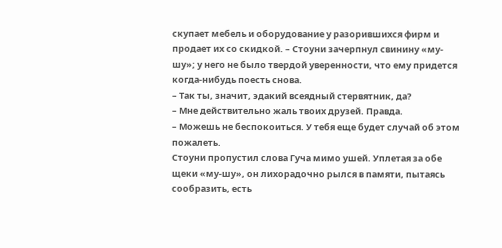скупает мебель и оборудование у разорившихся фирм и продает их со скидкой. – Стоуни зачерпнул свинину «му-шу»; у него не было твердой уверенности, что ему придется когда-нибудь поесть снова.
– Так ты, значит, эдакий всеядный стервятник, да?
– Мне действительно жаль твоих друзей. Правда.
– Можешь не беспокоиться. У тебя еще будет случай об этом пожалеть.
Стоуни пропустил слова Гуча мимо ушей. Уплетая за обе щеки «му-шу», он лихорадочно рылся в памяти, пытаясь сообразить, есть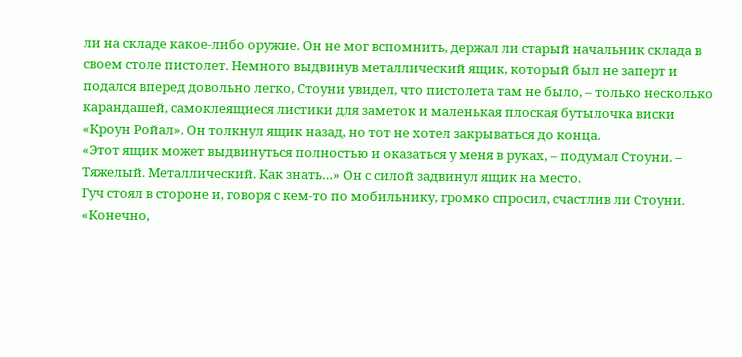ли на складе какое-либо оружие. Он не мог вспомнить, держал ли старый начальник склада в своем столе пистолет. Немного выдвинув металлический ящик, который был не заперт и подался вперед довольно легко, Стоуни увидел, что пистолета там не было, – только несколько карандашей, самоклеящиеся листики для заметок и маленькая плоская бутылочка виски «Кроун Ройал». Он толкнул ящик назад, но тот не хотел закрываться до конца.
«Этот ящик может выдвинуться полностью и оказаться у меня в руках, – подумал Стоуни. – Тяжелый. Металлический. Как знать…» Он с силой задвинул ящик на место.
Гуч стоял в стороне и, говоря с кем-то по мобильнику, громко спросил, счастлив ли Стоуни. «Конечно,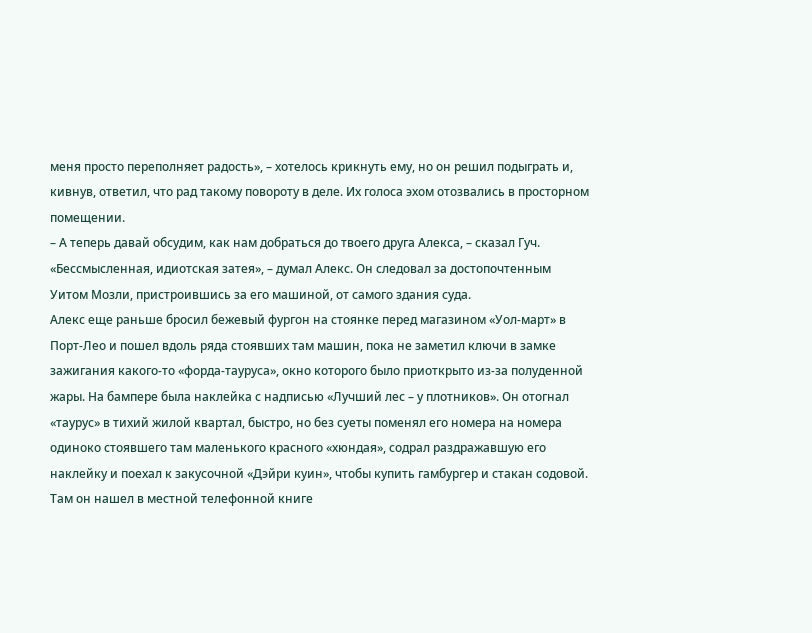меня просто переполняет радость», – хотелось крикнуть ему, но он решил подыграть и, кивнув, ответил, что рад такому повороту в деле. Их голоса эхом отозвались в просторном помещении.
– А теперь давай обсудим, как нам добраться до твоего друга Алекса, – сказал Гуч.
«Бессмысленная, идиотская затея», – думал Алекс. Он следовал за достопочтенным Уитом Мозли, пристроившись за его машиной, от самого здания суда.
Алекс еще раньше бросил бежевый фургон на стоянке перед магазином «Уол-март» в Порт-Лео и пошел вдоль ряда стоявших там машин, пока не заметил ключи в замке зажигания какого-то «форда-тауруса», окно которого было приоткрыто из-за полуденной жары. На бампере была наклейка с надписью «Лучший лес – у плотников». Он отогнал «таурус» в тихий жилой квартал, быстро, но без суеты поменял его номера на номера одиноко стоявшего там маленького красного «хюндая», содрал раздражавшую его наклейку и поехал к закусочной «Дэйри куин», чтобы купить гамбургер и стакан содовой. Там он нашел в местной телефонной книге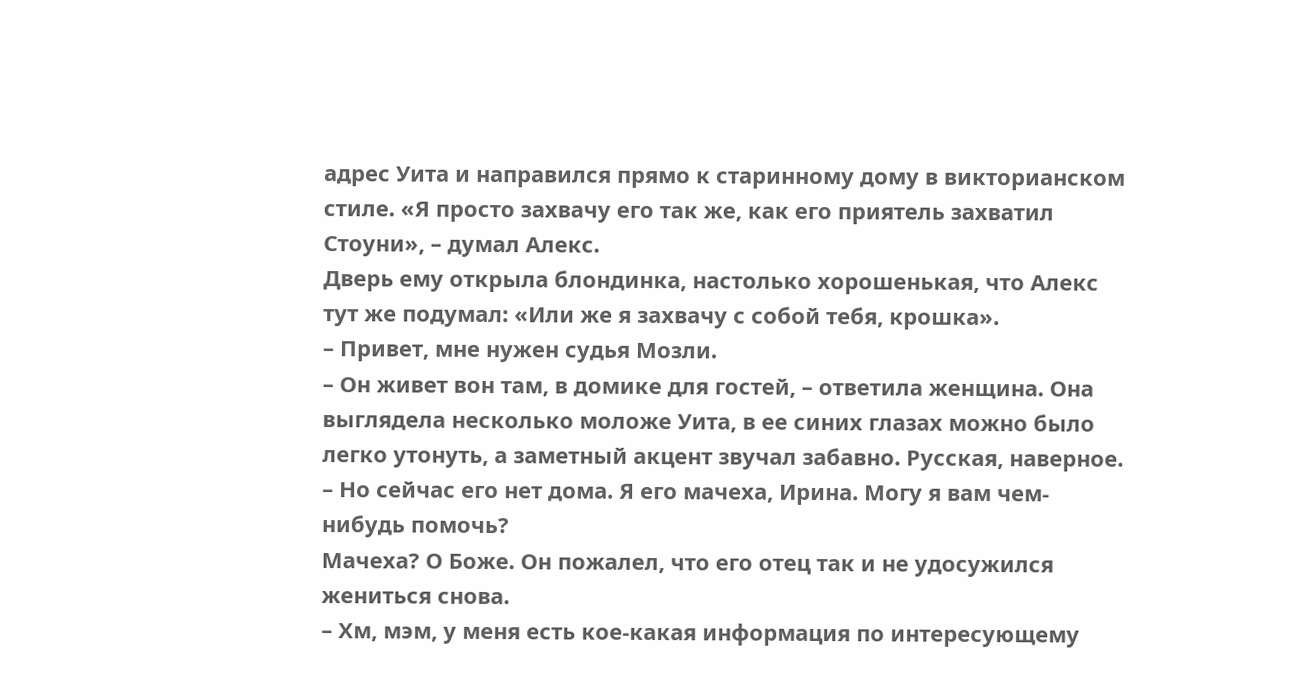адрес Уита и направился прямо к старинному дому в викторианском стиле. «Я просто захвачу его так же, как его приятель захватил Стоуни», – думал Алекс.
Дверь ему открыла блондинка, настолько хорошенькая, что Алекс тут же подумал: «Или же я захвачу с собой тебя, крошка».
– Привет, мне нужен судья Мозли.
– Он живет вон там, в домике для гостей, – ответила женщина. Она выглядела несколько моложе Уита, в ее синих глазах можно было легко утонуть, а заметный акцент звучал забавно. Русская, наверное. – Но сейчас его нет дома. Я его мачеха, Ирина. Могу я вам чем-нибудь помочь?
Мачеха? О Боже. Он пожалел, что его отец так и не удосужился жениться снова.
– Хм, мэм, у меня есть кое-какая информация по интересующему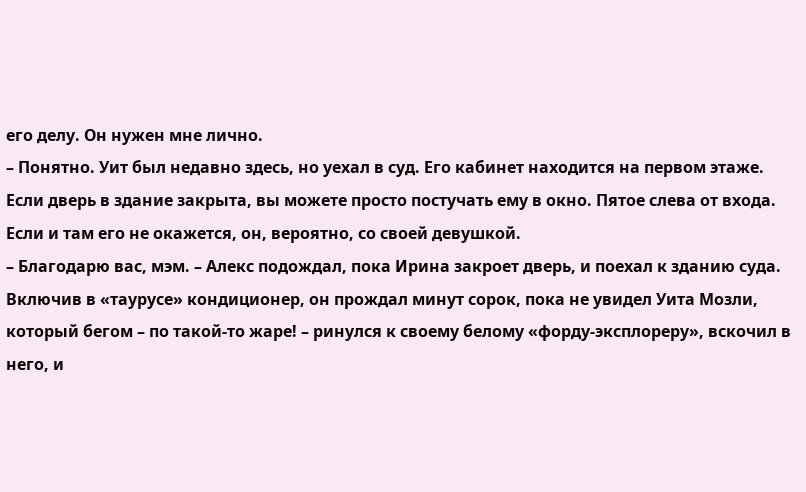его делу. Он нужен мне лично.
– Понятно. Уит был недавно здесь, но уехал в суд. Его кабинет находится на первом этаже. Если дверь в здание закрыта, вы можете просто постучать ему в окно. Пятое слева от входа. Если и там его не окажется, он, вероятно, со своей девушкой.
– Благодарю вас, мэм. – Алекс подождал, пока Ирина закроет дверь, и поехал к зданию суда. Включив в «таурусе» кондиционер, он прождал минут сорок, пока не увидел Уита Мозли, который бегом – по такой-то жаре! – ринулся к своему белому «форду-эксплореру», вскочил в него, и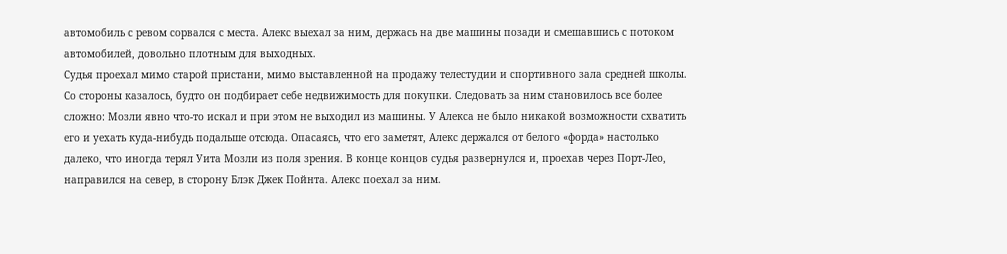автомобиль с ревом сорвался с места. Алекс выехал за ним, держась на две машины позади и смешавшись с потоком автомобилей, довольно плотным для выходных.
Судья проехал мимо старой пристани, мимо выставленной на продажу телестудии и спортивного зала средней школы. Со стороны казалось, будто он подбирает себе недвижимость для покупки. Следовать за ним становилось все более сложно: Мозли явно что-то искал и при этом не выходил из машины. У Алекса не было никакой возможности схватить его и уехать куда-нибудь подальше отсюда. Опасаясь, что его заметят, Алекс держался от белого «форда» настолько далеко, что иногда терял Уита Мозли из поля зрения. В конце концов судья развернулся и, проехав через Порт-Лео, направился на север, в сторону Блэк Джек Пойнта. Алекс поехал за ним.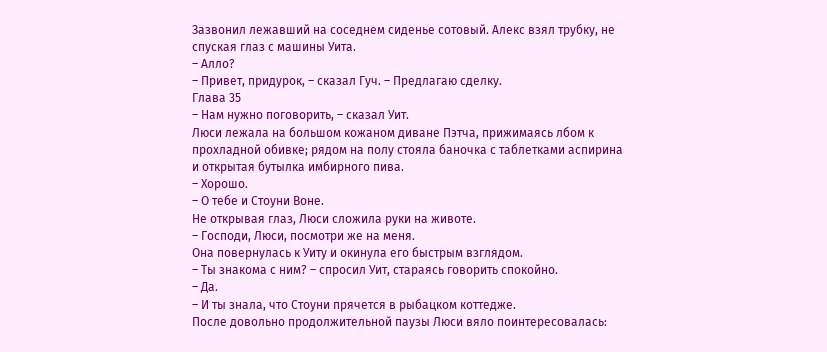Зазвонил лежавший на соседнем сиденье сотовый. Алекс взял трубку, не спуская глаз с машины Уита.
– Алло?
– Привет, придурок, – сказал Гуч. – Предлагаю сделку.
Глава 35
– Нам нужно поговорить, – сказал Уит.
Люси лежала на большом кожаном диване Пэтча, прижимаясь лбом к прохладной обивке; рядом на полу стояла баночка с таблетками аспирина и открытая бутылка имбирного пива.
– Хорошо.
– О тебе и Стоуни Воне.
Не открывая глаз, Люси сложила руки на животе.
– Господи, Люси, посмотри же на меня.
Она повернулась к Уиту и окинула его быстрым взглядом.
– Ты знакома с ним? – спросил Уит, стараясь говорить спокойно.
– Да.
– И ты знала, что Стоуни прячется в рыбацком коттедже.
После довольно продолжительной паузы Люси вяло поинтересовалась: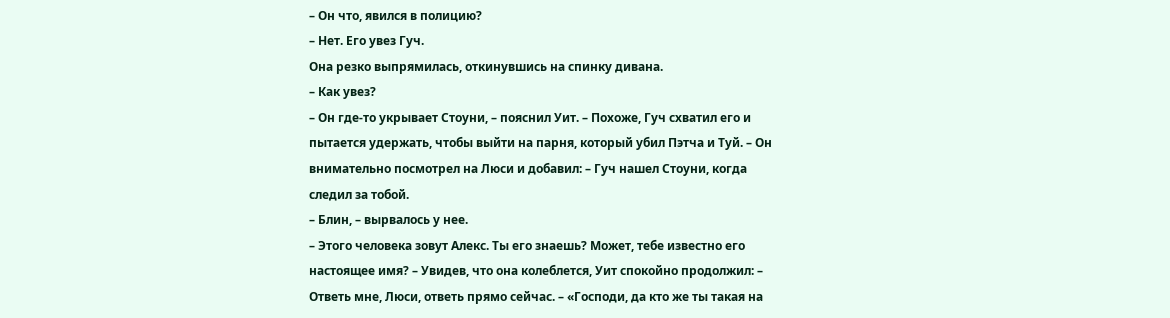– Он что, явился в полицию?
– Нет. Его увез Гуч.
Она резко выпрямилась, откинувшись на спинку дивана.
– Как увез?
– Он где-то укрывает Стоуни, – пояснил Уит. – Похоже, Гуч схватил его и пытается удержать, чтобы выйти на парня, который убил Пэтча и Туй. – Он внимательно посмотрел на Люси и добавил: – Гуч нашел Стоуни, когда следил за тобой.
– Блин, – вырвалось у нее.
– Этого человека зовут Алекс. Ты его знаешь? Может, тебе известно его настоящее имя? – Увидев, что она колеблется, Уит спокойно продолжил: – Ответь мне, Люси, ответь прямо сейчас. – «Господи, да кто же ты такая на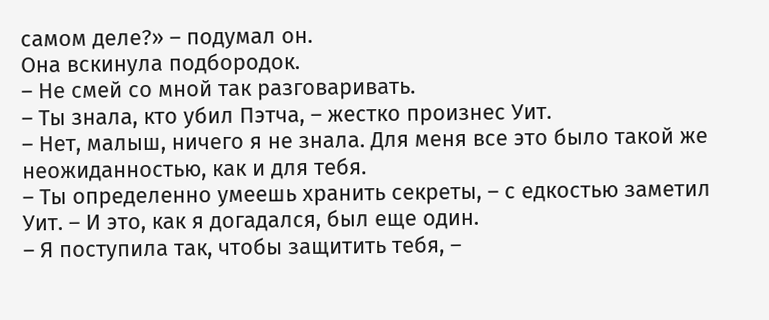самом деле?» – подумал он.
Она вскинула подбородок.
– Не смей со мной так разговаривать.
– Ты знала, кто убил Пэтча, – жестко произнес Уит.
– Нет, малыш, ничего я не знала. Для меня все это было такой же неожиданностью, как и для тебя.
– Ты определенно умеешь хранить секреты, – с едкостью заметил Уит. – И это, как я догадался, был еще один.
– Я поступила так, чтобы защитить тебя, –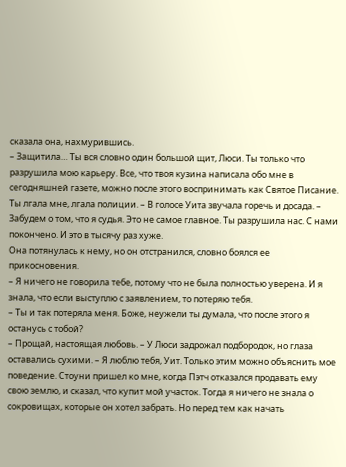сказала она, нахмурившись.
– Защитила… Ты вся словно один большой щит, Люси. Ты только что разрушила мою карьеру. Все, что твоя кузина написала обо мне в сегодняшней газете, можно после этого воспринимать как Святое Писание. Ты лгала мне, лгала полиции. – В голосе Уита звучала горечь и досада. – Забудем о том, что я судья. Это не самое главное. Ты разрушила нас. С нами покончено. И это в тысячу раз хуже.
Она потянулась к нему, но он отстранился, словно боялся ее прикосновения.
– Я ничего не говорила тебе, потому что не была полностью уверена. И я знала, что если выступлю с заявлением, то потеряю тебя.
– Ты и так потеряла меня. Боже, неужели ты думала, что после этого я останусь с тобой?
– Прощай, настоящая любовь. – У Люси задрожал подбородок, но глаза оставались сухими. – Я люблю тебя, Уит. Только этим можно объяснить мое поведение. Стоуни пришел ко мне, когда Пэтч отказался продавать ему свою землю, и сказал, что купит мой участок. Тогда я ничего не знала о сокровищах, которые он хотел забрать. Но перед тем как начать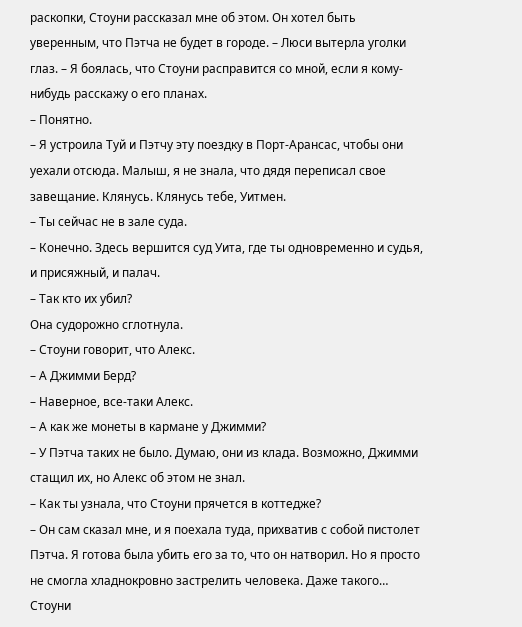раскопки, Стоуни рассказал мне об этом. Он хотел быть уверенным, что Пэтча не будет в городе. – Люси вытерла уголки глаз. – Я боялась, что Стоуни расправится со мной, если я кому-нибудь расскажу о его планах.
– Понятно.
– Я устроила Туй и Пэтчу эту поездку в Порт-Арансас, чтобы они уехали отсюда. Малыш, я не знала, что дядя переписал свое завещание. Клянусь. Клянусь тебе, Уитмен.
– Ты сейчас не в зале суда.
– Конечно. Здесь вершится суд Уита, где ты одновременно и судья, и присяжный, и палач.
– Так кто их убил?
Она судорожно сглотнула.
– Стоуни говорит, что Алекс.
– А Джимми Берд?
– Наверное, все-таки Алекс.
– А как же монеты в кармане у Джимми?
– У Пэтча таких не было. Думаю, они из клада. Возможно, Джимми стащил их, но Алекс об этом не знал.
– Как ты узнала, что Стоуни прячется в коттедже?
– Он сам сказал мне, и я поехала туда, прихватив с собой пистолет Пэтча. Я готова была убить его за то, что он натворил. Но я просто не смогла хладнокровно застрелить человека. Даже такого… Стоуни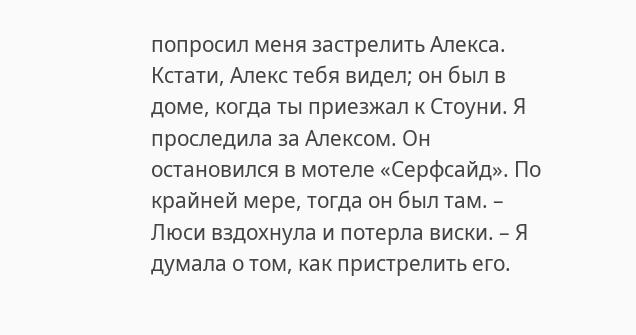попросил меня застрелить Алекса. Кстати, Алекс тебя видел; он был в доме, когда ты приезжал к Стоуни. Я проследила за Алексом. Он остановился в мотеле «Серфсайд». По крайней мере, тогда он был там. – Люси вздохнула и потерла виски. – Я думала о том, как пристрелить его.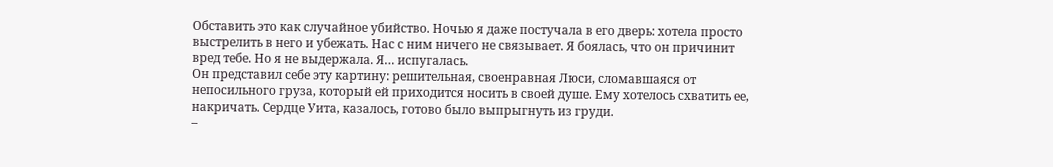Обставить это как случайное убийство. Ночью я даже постучала в его дверь: хотела просто выстрелить в него и убежать. Нас с ним ничего не связывает. Я боялась, что он причинит вред тебе. Но я не выдержала. Я… испугалась.
Он представил себе эту картину: решительная, своенравная Люси, сломавшаяся от непосильного груза, который ей приходится носить в своей душе. Ему хотелось схватить ее, накричать. Сердце Уита, казалось, готово было выпрыгнуть из груди.
–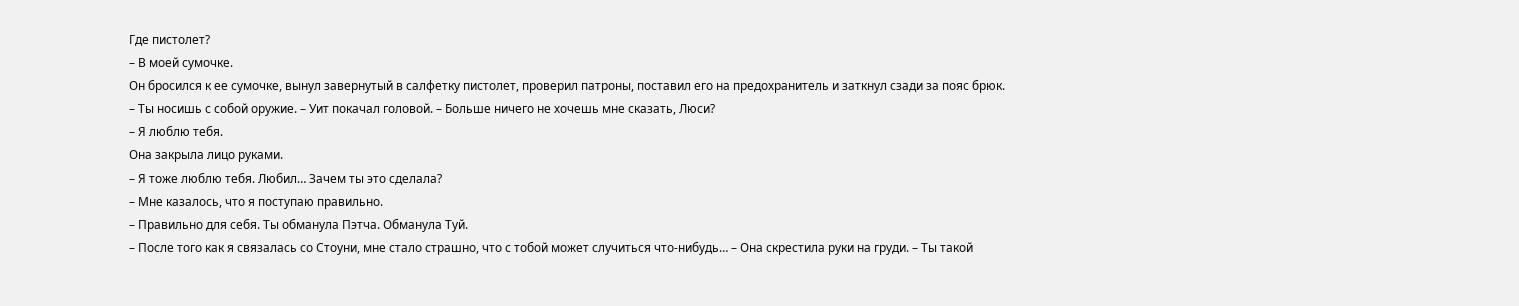Где пистолет?
– В моей сумочке.
Он бросился к ее сумочке, вынул завернутый в салфетку пистолет, проверил патроны, поставил его на предохранитель и заткнул сзади за пояс брюк.
– Ты носишь с собой оружие. – Уит покачал головой. – Больше ничего не хочешь мне сказать, Люси?
– Я люблю тебя.
Она закрыла лицо руками.
– Я тоже люблю тебя. Любил… Зачем ты это сделала?
– Мне казалось, что я поступаю правильно.
– Правильно для себя. Ты обманула Пэтча. Обманула Туй.
– После того как я связалась со Стоуни, мне стало страшно, что с тобой может случиться что-нибудь… – Она скрестила руки на груди. – Ты такой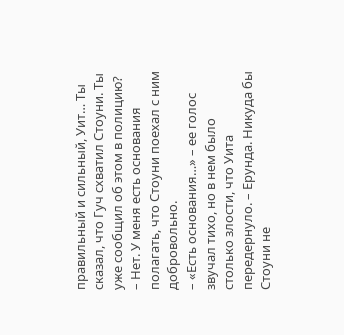правильный и сильный, Уит… Ты сказал, что Гуч схватил Стоуни. Ты уже сообщил об этом в полицию?
– Нет. У меня есть основания полагать, что Стоуни поехал с ним добровольно.
– «Есть основания…» – ее голос звучал тихо, но в нем было столько злости, что Уита передернуло. – Ерунда. Никуда бы Стоуни не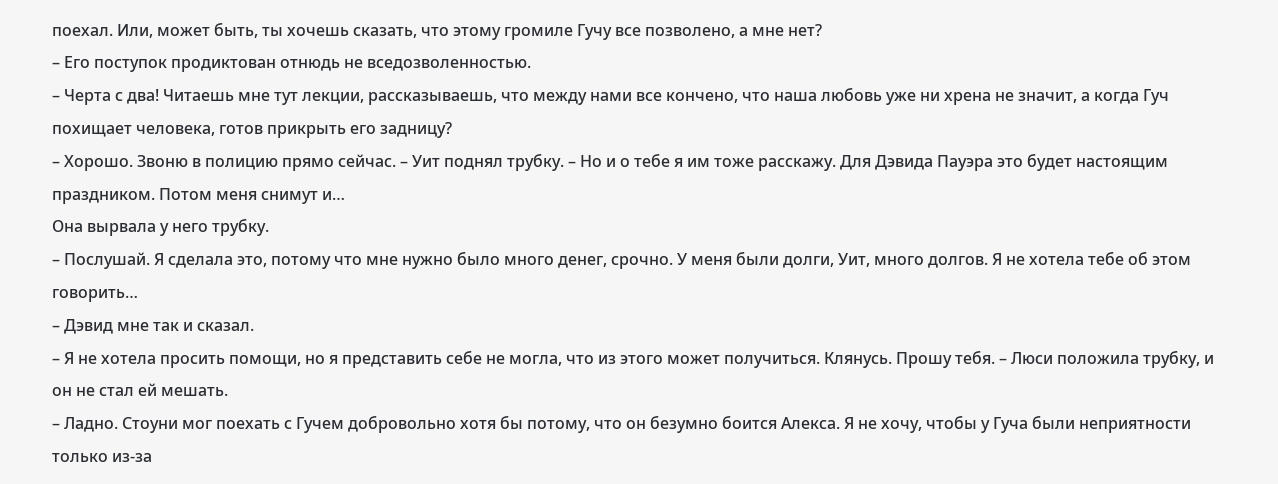поехал. Или, может быть, ты хочешь сказать, что этому громиле Гучу все позволено, а мне нет?
– Его поступок продиктован отнюдь не вседозволенностью.
– Черта с два! Читаешь мне тут лекции, рассказываешь, что между нами все кончено, что наша любовь уже ни хрена не значит, а когда Гуч похищает человека, готов прикрыть его задницу?
– Хорошо. Звоню в полицию прямо сейчас. – Уит поднял трубку. – Но и о тебе я им тоже расскажу. Для Дэвида Пауэра это будет настоящим праздником. Потом меня снимут и…
Она вырвала у него трубку.
– Послушай. Я сделала это, потому что мне нужно было много денег, срочно. У меня были долги, Уит, много долгов. Я не хотела тебе об этом говорить…
– Дэвид мне так и сказал.
– Я не хотела просить помощи, но я представить себе не могла, что из этого может получиться. Клянусь. Прошу тебя. – Люси положила трубку, и он не стал ей мешать.
– Ладно. Стоуни мог поехать с Гучем добровольно хотя бы потому, что он безумно боится Алекса. Я не хочу, чтобы у Гуча были неприятности только из-за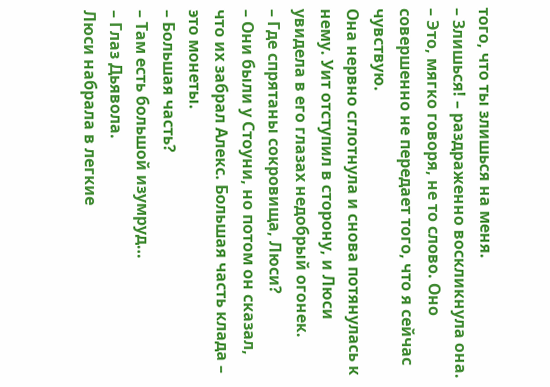того, что ты злишься на меня.
– Злишься! – раздраженно воскликнула она. – Это, мягко говоря, не то слово. Оно совершенно не передает того, что я сейчас чувствую.
Она нервно сглотнула и снова потянулась к нему. Уит отступил в сторону, и Люси увидела в его глазах недобрый огонек.
– Где спрятаны сокровища, Люси?
– Они были у Стоуни, но потом он сказал, что их забрал Алекс. Большая часть клада – это монеты.
– Большая часть?
– Там есть большой изумруд…
– Глаз Дьявола.
Люси набрала в легкие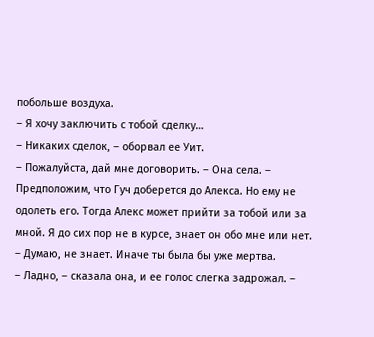побольше воздуха.
– Я хочу заключить с тобой сделку…
– Никаких сделок, – оборвал ее Уит.
– Пожалуйста, дай мне договорить. – Она села. – Предположим, что Гуч доберется до Алекса. Но ему не одолеть его. Тогда Алекс может прийти за тобой или за мной. Я до сих пор не в курсе, знает он обо мне или нет.
– Думаю, не знает. Иначе ты была бы уже мертва.
– Ладно, – сказала она, и ее голос слегка задрожал. –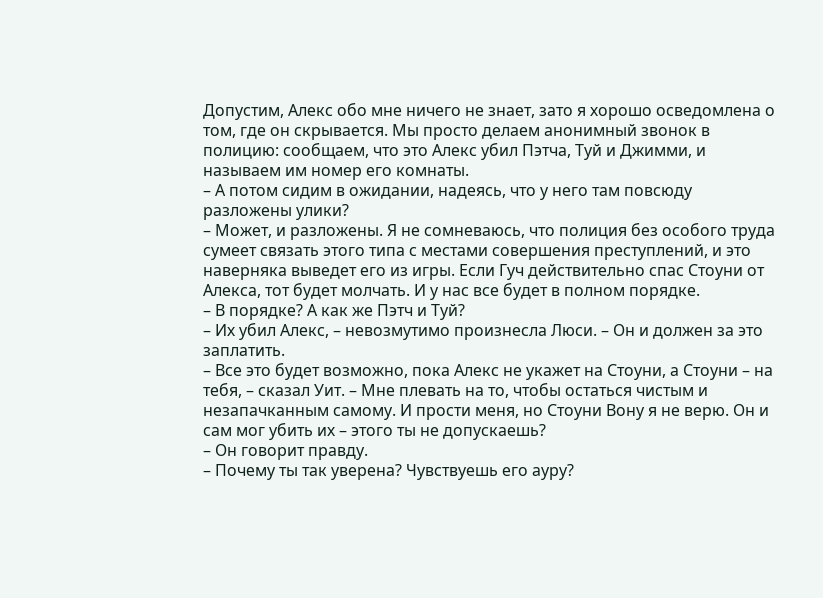Допустим, Алекс обо мне ничего не знает, зато я хорошо осведомлена о том, где он скрывается. Мы просто делаем анонимный звонок в полицию: сообщаем, что это Алекс убил Пэтча, Туй и Джимми, и называем им номер его комнаты.
– А потом сидим в ожидании, надеясь, что у него там повсюду разложены улики?
– Может, и разложены. Я не сомневаюсь, что полиция без особого труда сумеет связать этого типа с местами совершения преступлений, и это наверняка выведет его из игры. Если Гуч действительно спас Стоуни от Алекса, тот будет молчать. И у нас все будет в полном порядке.
– В порядке? А как же Пэтч и Туй?
– Их убил Алекс, – невозмутимо произнесла Люси. – Он и должен за это заплатить.
– Все это будет возможно, пока Алекс не укажет на Стоуни, а Стоуни – на тебя, – сказал Уит. – Мне плевать на то, чтобы остаться чистым и незапачканным самому. И прости меня, но Стоуни Вону я не верю. Он и сам мог убить их – этого ты не допускаешь?
– Он говорит правду.
– Почему ты так уверена? Чувствуешь его ауру?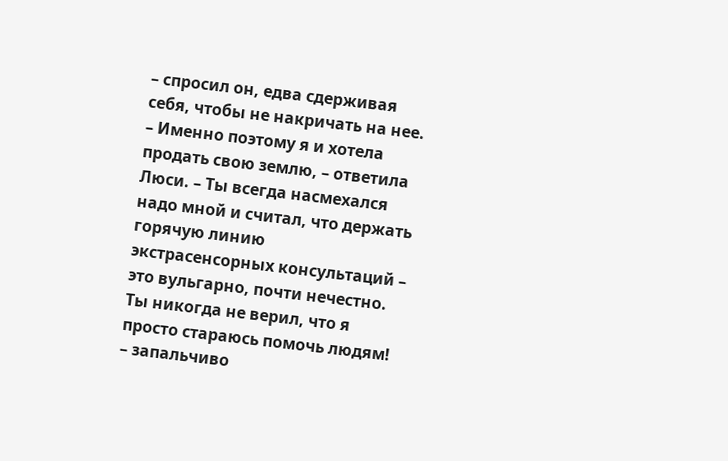– спросил он, едва сдерживая себя, чтобы не накричать на нее.
– Именно поэтому я и хотела продать свою землю, – ответила Люси. – Ты всегда насмехался надо мной и считал, что держать горячую линию экстрасенсорных консультаций – это вульгарно, почти нечестно. Ты никогда не верил, что я просто стараюсь помочь людям! – запальчиво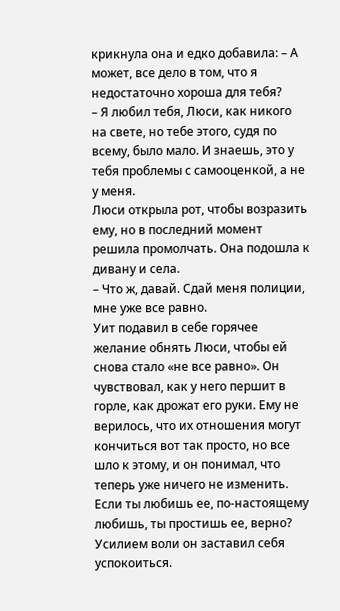крикнула она и едко добавила: – А может, все дело в том, что я недостаточно хороша для тебя?
– Я любил тебя, Люси, как никого на свете, но тебе этого, судя по всему, было мало. И знаешь, это у тебя проблемы с самооценкой, а не у меня.
Люси открыла рот, чтобы возразить ему, но в последний момент решила промолчать. Она подошла к дивану и села.
– Что ж, давай. Сдай меня полиции, мне уже все равно.
Уит подавил в себе горячее желание обнять Люси, чтобы ей снова стало «не все равно». Он чувствовал, как у него першит в горле, как дрожат его руки. Ему не верилось, что их отношения могут кончиться вот так просто, но все шло к этому, и он понимал, что теперь уже ничего не изменить. Если ты любишь ее, по-настоящему любишь, ты простишь ее, верно? Усилием воли он заставил себя успокоиться.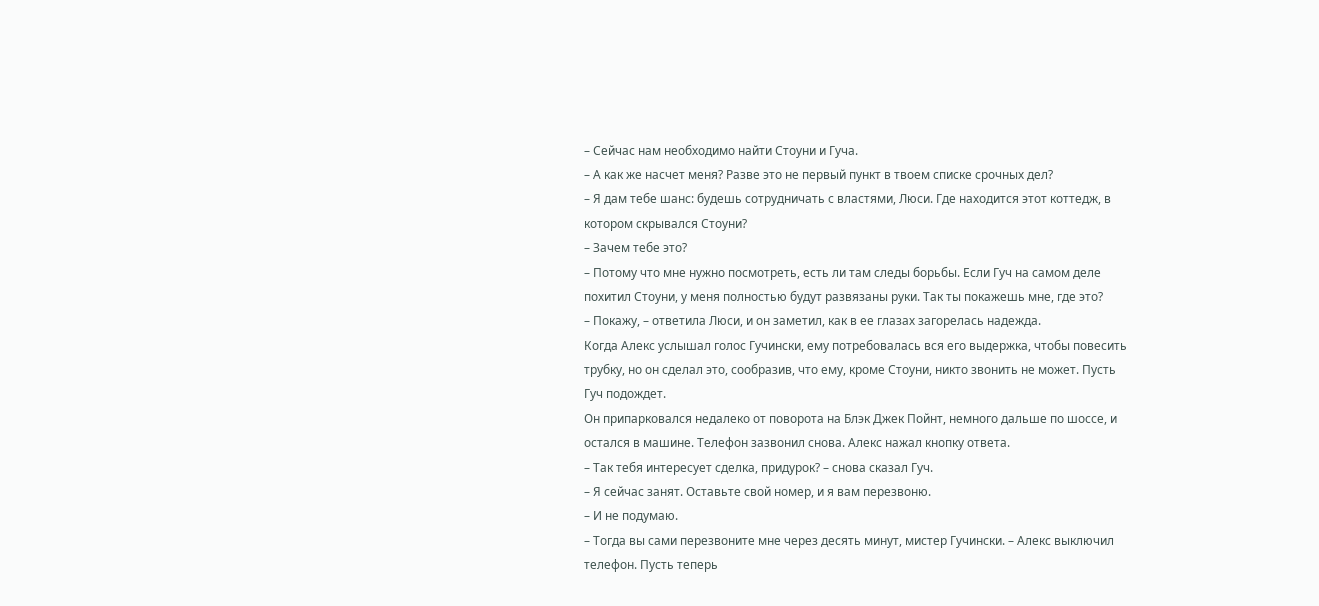– Сейчас нам необходимо найти Стоуни и Гуча.
– А как же насчет меня? Разве это не первый пункт в твоем списке срочных дел?
– Я дам тебе шанс: будешь сотрудничать с властями, Люси. Где находится этот коттедж, в котором скрывался Стоуни?
– Зачем тебе это?
– Потому что мне нужно посмотреть, есть ли там следы борьбы. Если Гуч на самом деле похитил Стоуни, у меня полностью будут развязаны руки. Так ты покажешь мне, где это?
– Покажу, – ответила Люси, и он заметил, как в ее глазах загорелась надежда.
Когда Алекс услышал голос Гучински, ему потребовалась вся его выдержка, чтобы повесить трубку, но он сделал это, сообразив, что ему, кроме Стоуни, никто звонить не может. Пусть Гуч подождет.
Он припарковался недалеко от поворота на Блэк Джек Пойнт, немного дальше по шоссе, и остался в машине. Телефон зазвонил снова. Алекс нажал кнопку ответа.
– Так тебя интересует сделка, придурок? – снова сказал Гуч.
– Я сейчас занят. Оставьте свой номер, и я вам перезвоню.
– И не подумаю.
– Тогда вы сами перезвоните мне через десять минут, мистер Гучински. – Алекс выключил телефон. Пусть теперь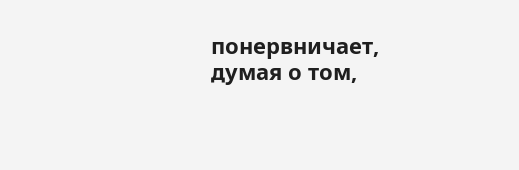понервничает, думая о том,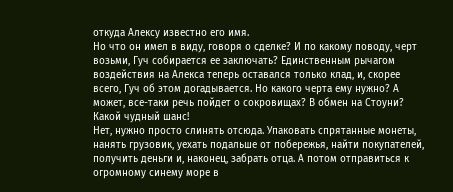откуда Алексу известно его имя.
Но что он имел в виду, говоря о сделке? И по какому поводу, черт возьми, Гуч собирается ее заключать? Единственным рычагом воздействия на Алекса теперь оставался только клад, и, скорее всего, Гуч об этом догадывается. Но какого черта ему нужно? А может, все-таки речь пойдет о сокровищах? В обмен на Стоуни? Какой чудный шанс!
Нет, нужно просто слинять отсюда. Упаковать спрятанные монеты, нанять грузовик, уехать подальше от побережья, найти покупателей, получить деньги и, наконец, забрать отца. А потом отправиться к огромному синему море в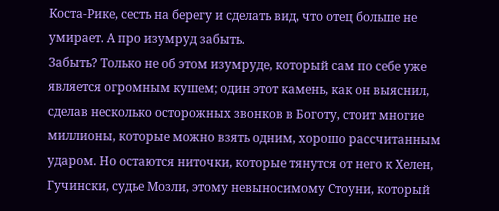Коста-Рике, сесть на берегу и сделать вид, что отец больше не умирает. А про изумруд забыть.
Забыть? Только не об этом изумруде, который сам по себе уже является огромным кушем; один этот камень, как он выяснил, сделав несколько осторожных звонков в Боготу, стоит многие миллионы, которые можно взять одним, хорошо рассчитанным ударом. Но остаются ниточки, которые тянутся от него к Хелен, Гучински, судье Мозли, этому невыносимому Стоуни, который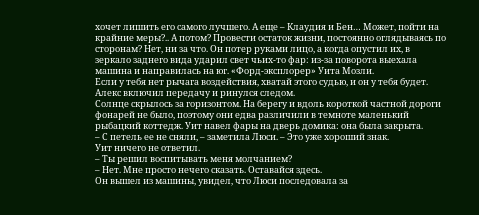хочет лишить его самого лучшего. А еще – Клаудия и Бен… Может, пойти на крайние меры?.. А потом? Провести остаток жизни, постоянно оглядываясь по сторонам? Нет, ни за что. Он потер руками лицо, а когда опустил их, в зеркало заднего вида ударил свет чьих-то фар: из-за поворота выехала машина и направилась на юг. «Форд-эксплорер» Уита Мозли.
Если у тебя нет рычага воздействия, хватай этого судью, и он у тебя будет. Алекс включил передачу и ринулся следом.
Солнце скрылось за горизонтом. На берегу и вдоль короткой частной дороги фонарей не было, поэтому они едва различили в темноте маленький рыбацкий коттедж. Уит навел фары на дверь домика: она была закрыта.
– С петель ее не сняли, – заметила Люси. – Это уже хороший знак.
Уит ничего не ответил.
– Ты решил воспитывать меня молчанием?
– Нет. Мне просто нечего сказать. Оставайся здесь.
Он вышел из машины, увидел, что Люси последовала за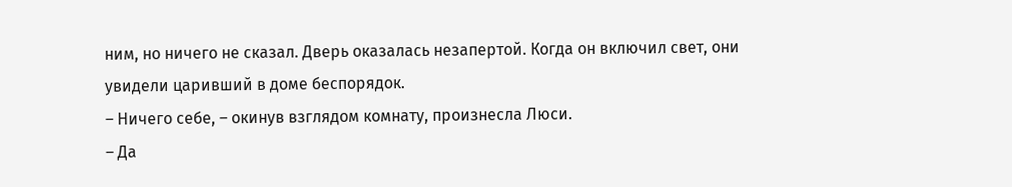ним, но ничего не сказал. Дверь оказалась незапертой. Когда он включил свет, они увидели царивший в доме беспорядок.
– Ничего себе, – окинув взглядом комнату, произнесла Люси.
– Да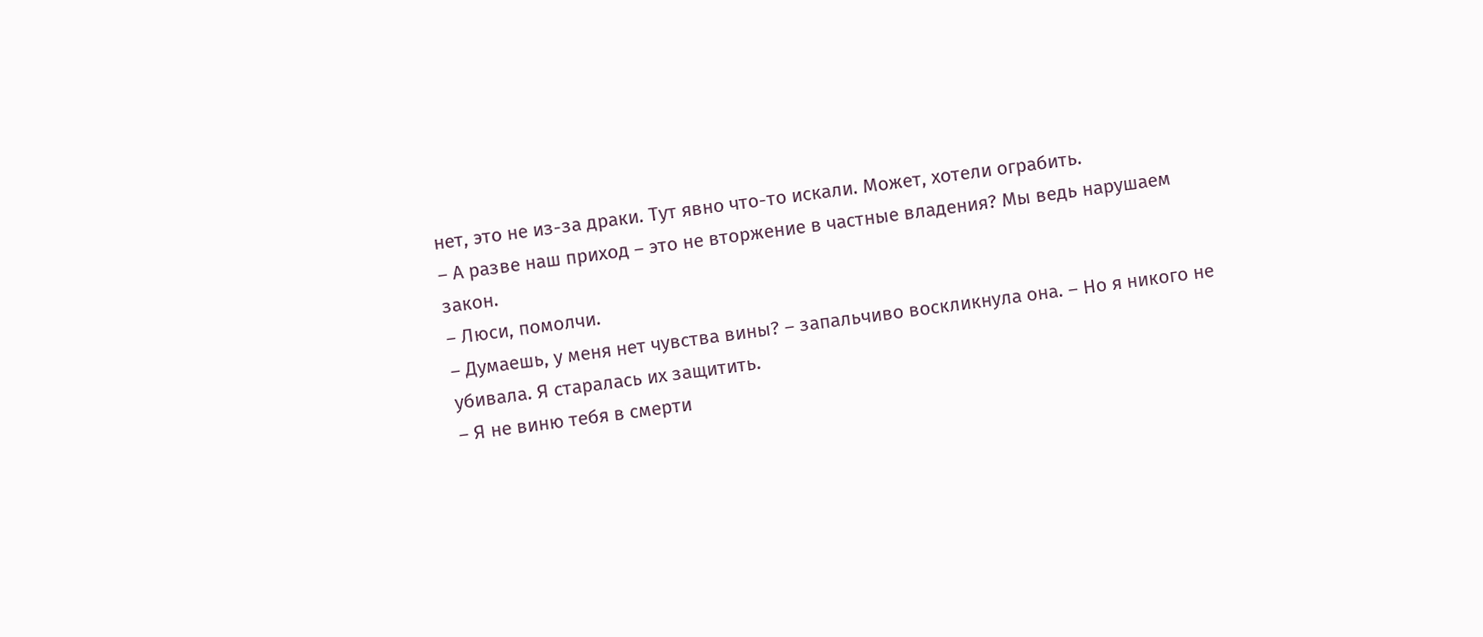нет, это не из-за драки. Тут явно что-то искали. Может, хотели ограбить.
– А разве наш приход – это не вторжение в частные владения? Мы ведь нарушаем закон.
– Люси, помолчи.
– Думаешь, у меня нет чувства вины? – запальчиво воскликнула она. – Но я никого не убивала. Я старалась их защитить.
– Я не виню тебя в смерти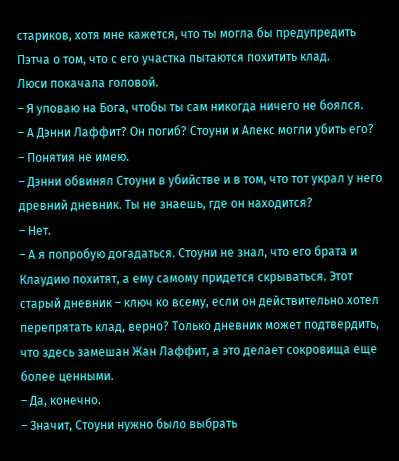стариков, хотя мне кажется, что ты могла бы предупредить Пэтча о том, что с его участка пытаются похитить клад.
Люси покачала головой.
– Я уповаю на Бога, чтобы ты сам никогда ничего не боялся.
– А Дэнни Лаффит? Он погиб? Стоуни и Алекс могли убить его?
– Понятия не имею.
– Дэнни обвинял Стоуни в убийстве и в том, что тот украл у него древний дневник. Ты не знаешь, где он находится?
– Нет.
– А я попробую догадаться. Стоуни не знал, что его брата и Клаудию похитят, а ему самому придется скрываться. Этот старый дневник – ключ ко всему, если он действительно хотел перепрятать клад, верно? Только дневник может подтвердить, что здесь замешан Жан Лаффит, а это делает сокровища еще более ценными.
– Да, конечно.
– Значит, Стоуни нужно было выбрать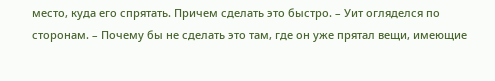место, куда его спрятать. Причем сделать это быстро. – Уит огляделся по сторонам. – Почему бы не сделать это там, где он уже прятал вещи, имеющие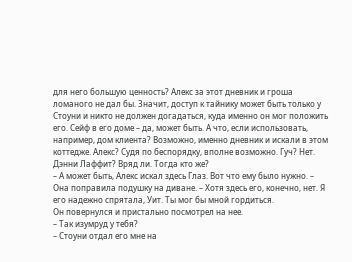для него большую ценность? Алекс за этот дневник и гроша ломаного не дал бы. Значит, доступ к тайнику может быть только у Стоуни и никто не должен догадаться, куда именно он мог положить его. Сейф в его доме – да, может быть. А что, если использовать, например, дом клиента? Возможно, именно дневник и искали в этом коттедже. Алекс? Судя по беспорядку, вполне возможно. Гуч? Нет. Дэнни Лаффит? Вряд ли. Тогда кто же?
– А может быть, Алекс искал здесь Глаз. Вот что ему было нужно. – Она поправила подушку на диване. – Хотя здесь его, конечно, нет. Я его надежно спрятала, Уит. Ты мог бы мной гордиться.
Он повернулся и пристально посмотрел на нее.
– Так изумруд у тебя?
– Стоуни отдал его мне на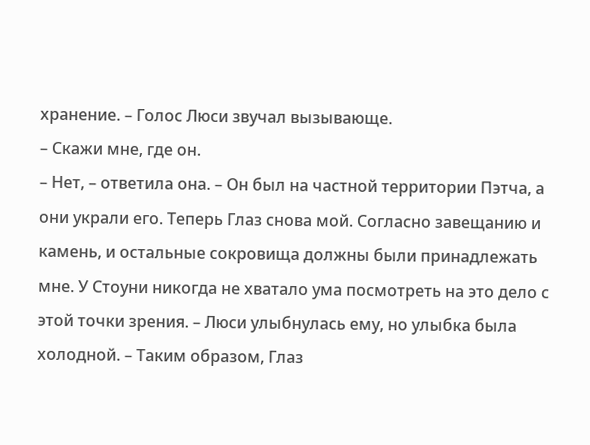хранение. – Голос Люси звучал вызывающе.
– Скажи мне, где он.
– Нет, – ответила она. – Он был на частной территории Пэтча, а они украли его. Теперь Глаз снова мой. Согласно завещанию и камень, и остальные сокровища должны были принадлежать мне. У Стоуни никогда не хватало ума посмотреть на это дело с этой точки зрения. – Люси улыбнулась ему, но улыбка была холодной. – Таким образом, Глаз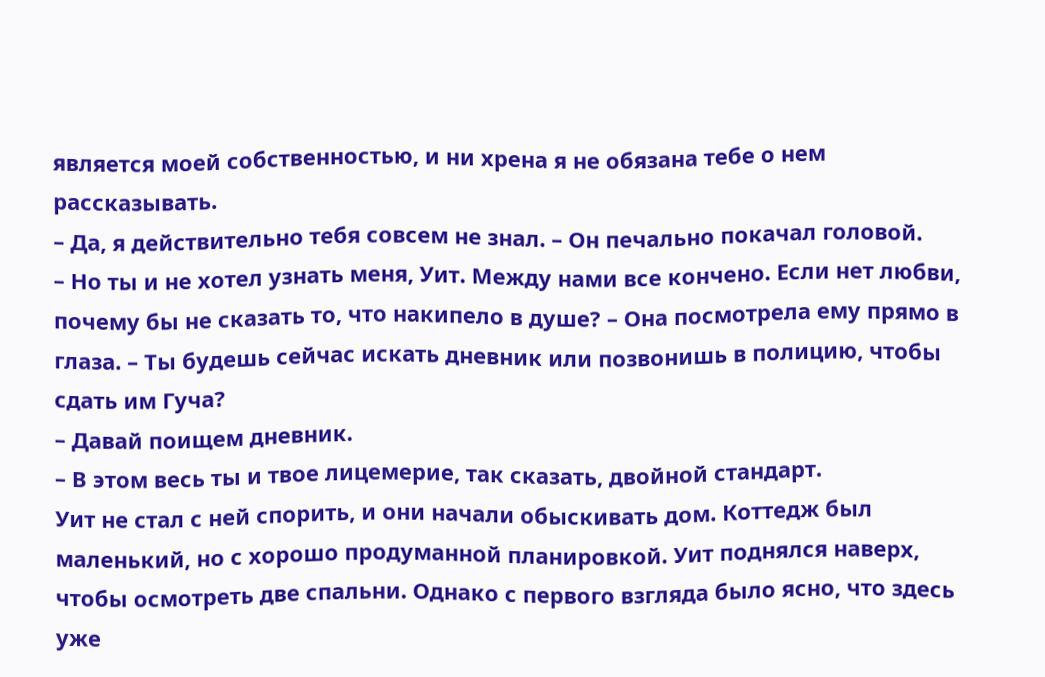является моей собственностью, и ни хрена я не обязана тебе о нем рассказывать.
– Да, я действительно тебя совсем не знал. – Он печально покачал головой.
– Но ты и не хотел узнать меня, Уит. Между нами все кончено. Если нет любви, почему бы не сказать то, что накипело в душе? – Она посмотрела ему прямо в глаза. – Ты будешь сейчас искать дневник или позвонишь в полицию, чтобы сдать им Гуча?
– Давай поищем дневник.
– В этом весь ты и твое лицемерие, так сказать, двойной стандарт.
Уит не стал с ней спорить, и они начали обыскивать дом. Коттедж был маленький, но с хорошо продуманной планировкой. Уит поднялся наверх, чтобы осмотреть две спальни. Однако с первого взгляда было ясно, что здесь уже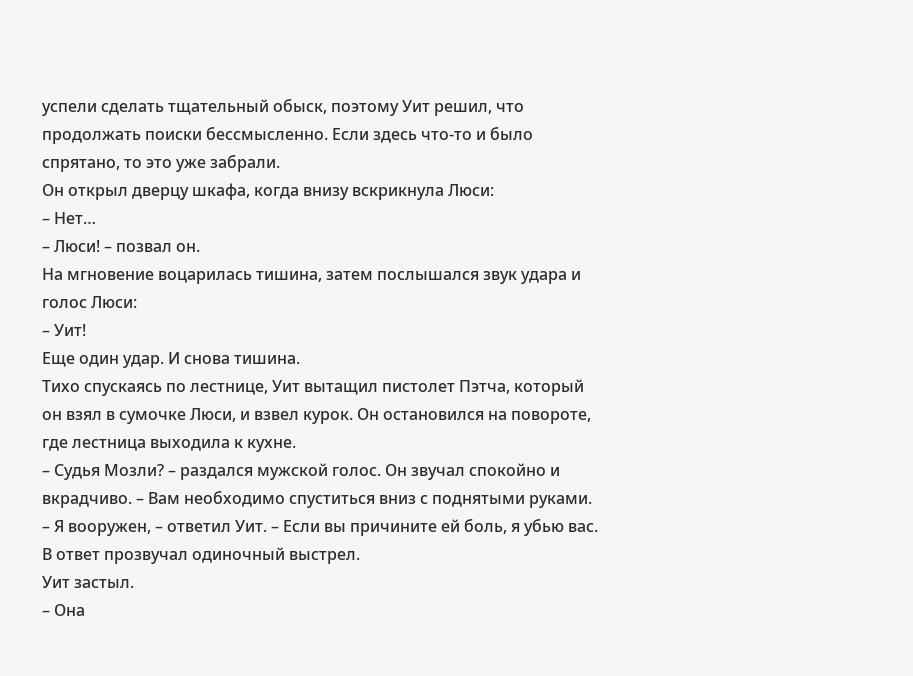успели сделать тщательный обыск, поэтому Уит решил, что продолжать поиски бессмысленно. Если здесь что-то и было спрятано, то это уже забрали.
Он открыл дверцу шкафа, когда внизу вскрикнула Люси:
– Нет…
– Люси! – позвал он.
На мгновение воцарилась тишина, затем послышался звук удара и голос Люси:
– Уит!
Еще один удар. И снова тишина.
Тихо спускаясь по лестнице, Уит вытащил пистолет Пэтча, который он взял в сумочке Люси, и взвел курок. Он остановился на повороте, где лестница выходила к кухне.
– Судья Мозли? – раздался мужской голос. Он звучал спокойно и вкрадчиво. – Вам необходимо спуститься вниз с поднятыми руками.
– Я вооружен, – ответил Уит. – Если вы причините ей боль, я убью вас.
В ответ прозвучал одиночный выстрел.
Уит застыл.
– Она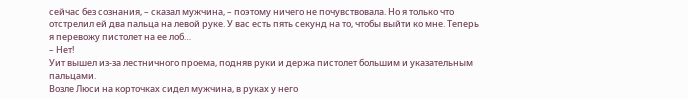сейчас без сознания, – сказал мужчина, – поэтому ничего не почувствовала. Но я только что отстрелил ей два пальца на левой руке. У вас есть пять секунд на то, чтобы выйти ко мне. Теперь я перевожу пистолет на ее лоб…
– Нет!
Уит вышел из-за лестничного проема, подняв руки и держа пистолет большим и указательным пальцами.
Возле Люси на корточках сидел мужчина, в руках у него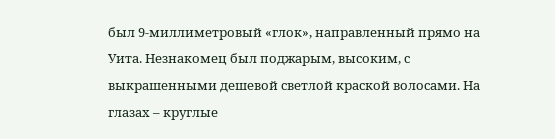был 9-миллиметровый «глок», направленный прямо на Уита. Незнакомец был поджарым, высоким, с выкрашенными дешевой светлой краской волосами. На глазах – круглые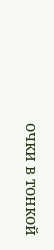очки в тонкой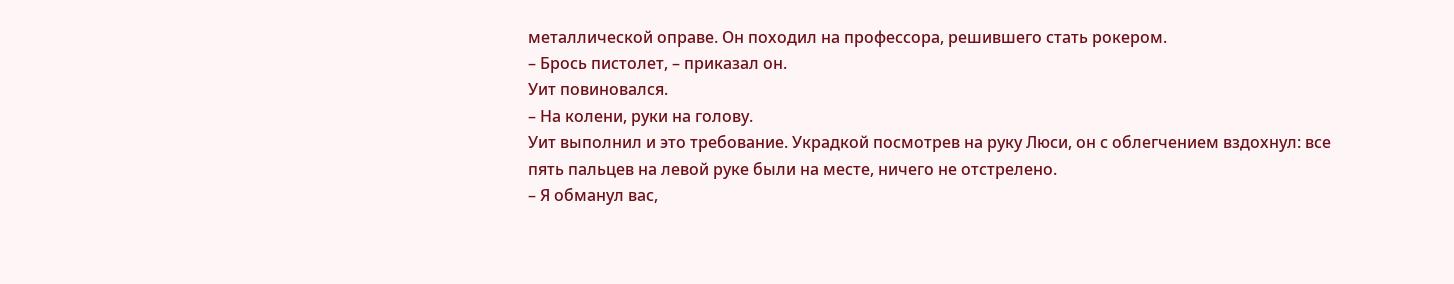металлической оправе. Он походил на профессора, решившего стать рокером.
– Брось пистолет, – приказал он.
Уит повиновался.
– На колени, руки на голову.
Уит выполнил и это требование. Украдкой посмотрев на руку Люси, он с облегчением вздохнул: все пять пальцев на левой руке были на месте, ничего не отстрелено.
– Я обманул вас,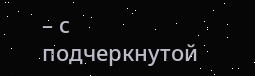– с подчеркнутой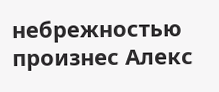небрежностью произнес Алекс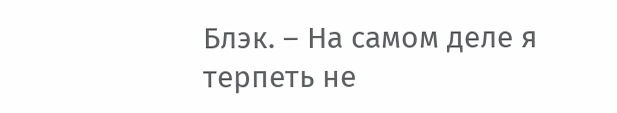Блэк. – На самом деле я терпеть не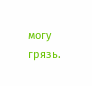могу грязь.